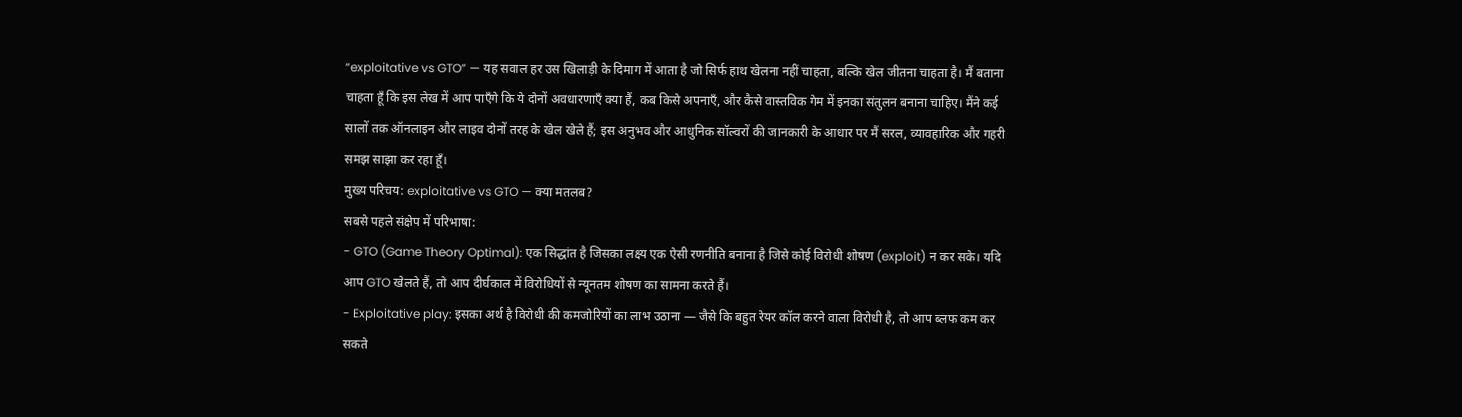“exploitative vs GTO” — यह सवाल हर उस खिलाड़ी के दिमाग में आता है जो सिर्फ हाथ खेलना नहीं चाहता, बल्कि खेल जीतना चाहता है। मैं बताना चाहता हूँ कि इस लेख में आप पाएँगे कि ये दोनों अवधारणाएँ क्या हैं, कब किसे अपनाएँ, और कैसे वास्तविक गेम में इनका संतुलन बनाना चाहिए। मैंने कई सालों तक ऑनलाइन और लाइव दोनों तरह के खेल खेले हैं; इस अनुभव और आधुनिक सॉल्वरों की जानकारी के आधार पर मैं सरल, व्यावहारिक और गहरी समझ साझा कर रहा हूँ।
मुख्य परिचय: exploitative vs GTO — क्या मतलब?
सबसे पहले संक्षेप में परिभाषा:
- GTO (Game Theory Optimal): एक सिद्धांत है जिसका लक्ष्य एक ऐसी रणनीति बनाना है जिसे कोई विरोधी शोषण (exploit) न कर सके। यदि आप GTO खेलते हैं, तो आप दीर्घकाल में विरोधियों से न्यूनतम शोषण का सामना करते हैं।
- Exploitative play: इसका अर्थ है विरोधी की कमजोरियों का लाभ उठाना — जैसे कि बहुत रेयर कॉल करने वाला विरोधी है, तो आप ब्लफ कम कर सकते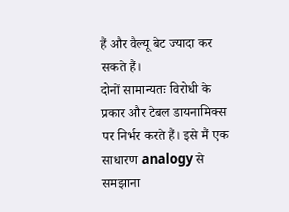हैं और वैल्यू बेट ज्यादा कर सकते हैं।
दोनों सामान्यतः विरोधी के प्रकार और टेबल डायनामिक्स पर निर्भर करते हैं। इसे मैं एक साधारण analogy से समझाना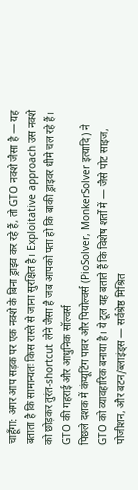चाहूँगा: अगर आप सड़क पर एक नक्शे के बिना ड्राइव कर रहे हैं, तो GTO नक्शे जैसा है — यह बताता है कि सामान्यतः किस रास्ते से जाना सुरक्षित है। Exploitative approach उस नक्शे को छोड़कर तुरंत-shortcut लेने जैसा है जब आपको पता हो कि बाकी ड्राइवर धीमे चल रहे हैं।
GTO की गहराई और आधुनिक सॉल्वर्स
पिछले दशक में कंप्यूटिंग पावर और पियोल्वर्स (PioSolver, MonkerSolver इत्यादि) ने GTO को व्यावहारिक बनाया है। ये टूल यह बताते हैं कि विशेष शर्तों में — जैसे पोट साइज, पोजीशन, और बटन/ब्लाइंड्स — सर्वश्रेष्ठ मिश्रित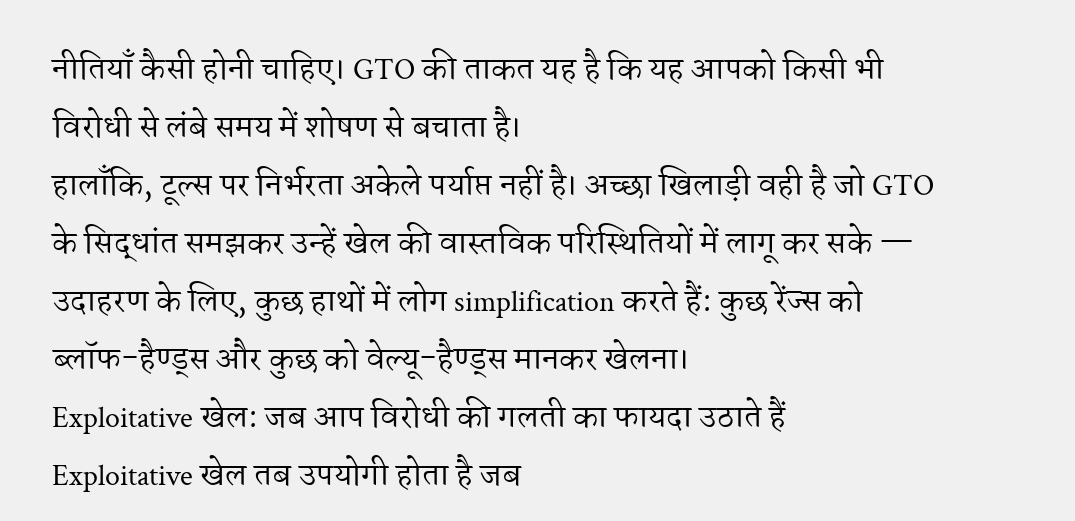नीतियाँ कैसी होनी चाहिए। GTO की ताकत यह है कि यह आपको किसी भी विरोधी से लंबे समय में शोषण से बचाता है।
हालाँकि, टूल्स पर निर्भरता अकेले पर्याप्त नहीं है। अच्छा खिलाड़ी वही है जो GTO के सिद्धांत समझकर उन्हें खेल की वास्तविक परिस्थितियों में लागू कर सके — उदाहरण के लिए, कुछ हाथों में लोग simplification करते हैं: कुछ रेंज्स को ब्लॉफ-हैण्ड्स और कुछ को वेल्यू-हैण्ड्स मानकर खेलना।
Exploitative खेल: जब आप विरोधी की गलती का फायदा उठाते हैं
Exploitative खेल तब उपयोगी होता है जब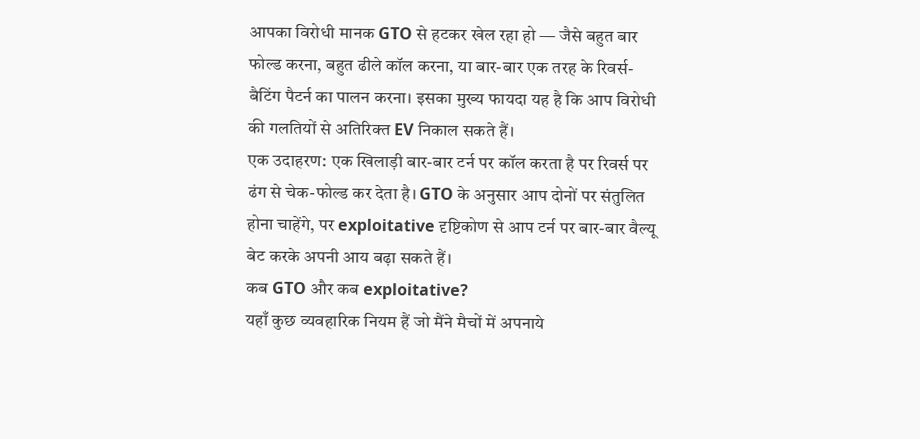आपका विरोधी मानक GTO से हटकर खेल रहा हो — जैसे बहुत बार फोल्ड करना, बहुत ढीले कॉल करना, या बार-बार एक तरह के रिवर्स-बैटिंग पैटर्न का पालन करना। इसका मुख्य फायदा यह है कि आप विरोधी की गलतियों से अतिरिक्त EV निकाल सकते हैं।
एक उदाहरण: एक खिलाड़ी बार-बार टर्न पर कॉल करता है पर रिवर्स पर ढंग से चेक-फोल्ड कर देता है। GTO के अनुसार आप दोनों पर संतुलित होना चाहेंगे, पर exploitative दृष्टिकोण से आप टर्न पर बार-बार वैल्यू बेट करके अपनी आय बढ़ा सकते हैं।
कब GTO और कब exploitative?
यहाँ कुछ व्यवहारिक नियम हैं जो मैंने मैचों में अपनाये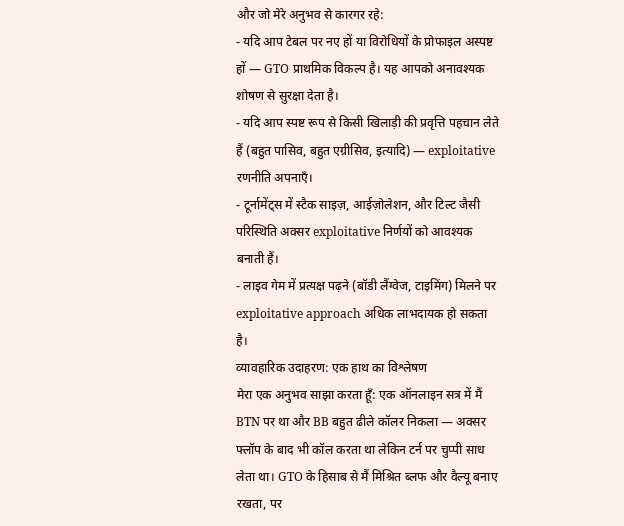और जो मेरे अनुभव से कारगर रहे:
- यदि आप टेबल पर नए हों या विरोधियों के प्रोफाइल अस्पष्ट हों — GTO प्राथमिक विकल्प है। यह आपको अनावश्यक शोषण से सुरक्षा देता है।
- यदि आप स्पष्ट रूप से किसी खिलाड़ी की प्रवृत्ति पहचान लेते हैं (बहुत पासिव, बहुत एग्रीसिव, इत्यादि) — exploitative रणनीति अपनाएँ।
- टूर्नामेंट्स में स्टैक साइज़, आईज़ोलेशन, और टिल्ट जैसी परिस्थिति अक्सर exploitative निर्णयों को आवश्यक बनाती हैं।
- लाइव गेम में प्रत्यक्ष पढ़ने (बॉडी लैंग्वेज, टाइमिंग) मिलने पर exploitative approach अधिक लाभदायक हो सकता है।
व्यावहारिक उदाहरण: एक हाथ का विश्लेषण
मेरा एक अनुभव साझा करता हूँ: एक ऑनलाइन सत्र में मैं BTN पर था और BB बहुत ढीले कॉलर निकला — अक्सर फ्लॉप के बाद भी कॉल करता था लेकिन टर्न पर चुप्पी साध लेता था। GTO के हिसाब से मैं मिश्रित ब्लफ और वैल्यू बनाए रखता, पर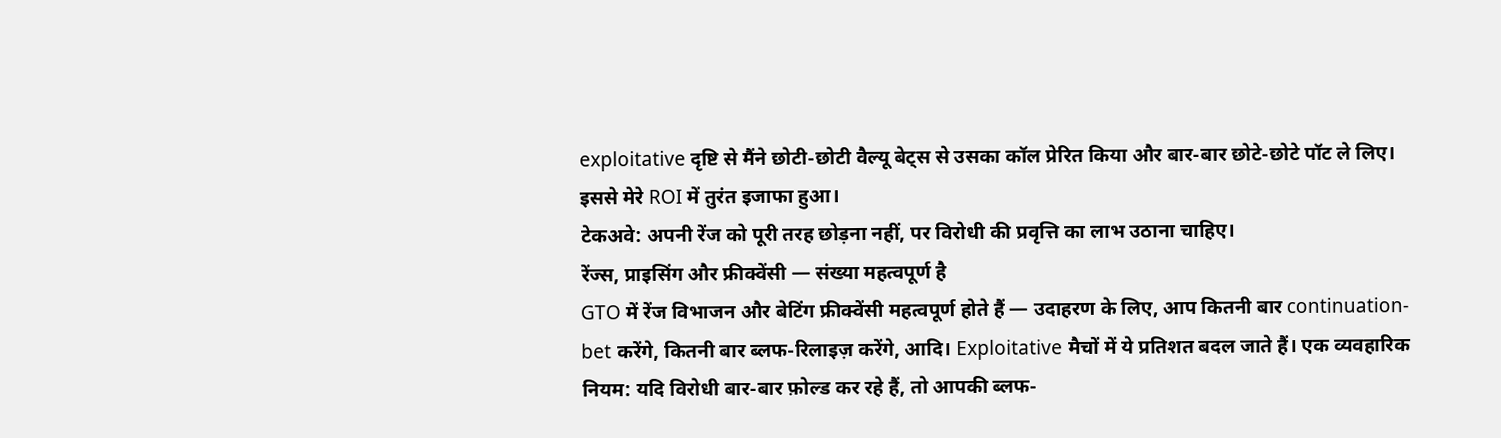exploitative दृष्टि से मैंने छोटी-छोटी वैल्यू बेट्स से उसका कॉल प्रेरित किया और बार-बार छोटे-छोटे पॉट ले लिए। इससे मेरे ROI में तुरंत इजाफा हुआ।
टेकअवे: अपनी रेंज को पूरी तरह छोड़ना नहीं, पर विरोधी की प्रवृत्ति का लाभ उठाना चाहिए।
रेंज्स, प्राइसिंग और फ्रीक्वेंसी — संख्या महत्वपूर्ण है
GTO में रेंज विभाजन और बेटिंग फ्रीक्वेंसी महत्वपूर्ण होते हैं — उदाहरण के लिए, आप कितनी बार continuation-bet करेंगे, कितनी बार ब्लफ-रिलाइज़ करेंगे, आदि। Exploitative मैचों में ये प्रतिशत बदल जाते हैं। एक व्यवहारिक नियम: यदि विरोधी बार-बार फ़ोल्ड कर रहे हैं, तो आपकी ब्लफ-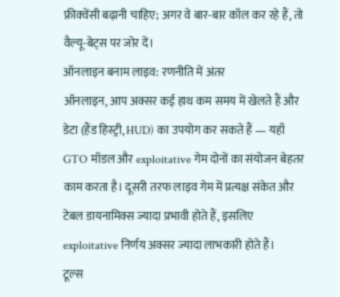फ्रीक्वेंसी बढ़ानी चाहिए; अगर वे बार-बार कॉल कर रहे हैं, तो वैल्यू-बेट्स पर जोर दें।
ऑनलाइन बनाम लाइव: रणनीति में अंतर
ऑनलाइन, आप अक्सर कई हाथ कम समय में खेलते हैं और डेटा (हैंड हिस्ट्री, HUD) का उपयोग कर सकते हैं — यहाँ GTO मॉडल और exploitative गेम दोनों का संयोजन बेहतर काम करता है। दूसरी तरफ लाइव गेम में प्रत्यक्ष संकेत और टेबल डायनामिक्स ज्यादा प्रभावी होते हैं, इसलिए exploitative निर्णय अक्सर ज्यादा लाभकारी होते हैं।
टूल्स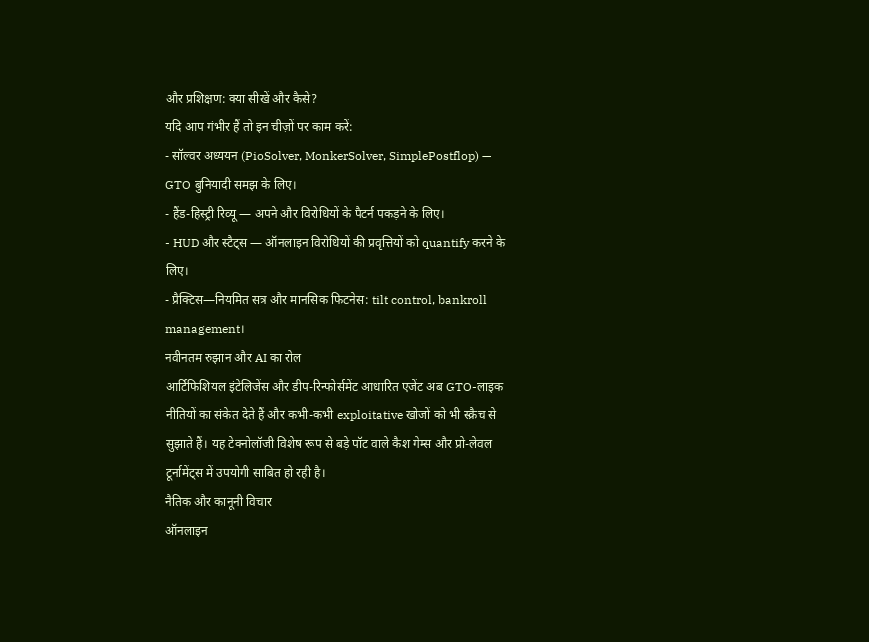और प्रशिक्षण: क्या सीखें और कैसे?
यदि आप गंभीर हैं तो इन चीज़ों पर काम करें:
- सॉल्वर अध्ययन (PioSolver, MonkerSolver, SimplePostflop) — GTO बुनियादी समझ के लिए।
- हैंड-हिस्ट्री रिव्यू — अपने और विरोधियों के पैटर्न पकड़ने के लिए।
- HUD और स्टैट्स — ऑनलाइन विरोधियों की प्रवृत्तियों को quantify करने के लिए।
- प्रैक्टिस—नियमित सत्र और मानसिक फिटनेस: tilt control, bankroll management।
नवीनतम रुझान और AI का रोल
आर्टिफिशियल इंटेलिजेंस और डीप-रिन्फोर्समेंट आधारित एजेंट अब GTO-लाइक नीतियों का संकेत देते हैं और कभी-कभी exploitative खोजों को भी स्क्रैच से सुझाते हैं। यह टेक्नोलॉजी विशेष रूप से बड़े पॉट वाले कैश गेम्स और प्रो-लेवल टूर्नामेंट्स में उपयोगी साबित हो रही है।
नैतिक और कानूनी विचार
ऑनलाइन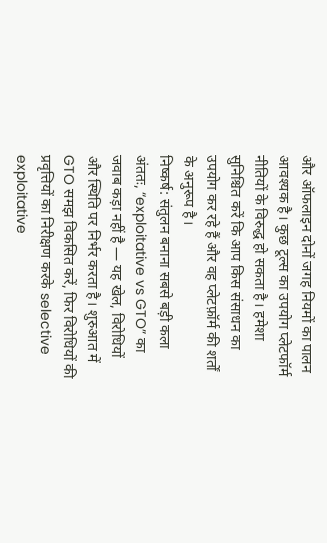और ऑफलाइन दोनों जगह नियमों का पालन आवश्यक है। कुछ टूल्स का उपयोग प्लेटफॉर्म नीतियों के विरुद्ध हो सकता है। हमेशा सुनिश्चित करें कि आप किस संसाधन का उपयोग कर रहे हैं और वह प्लेटफ़ॉर्म की शर्तों के अनुरूप है।
निष्कर्ष: संतुलन बनाना सबसे बड़ी कला
अंततः, “exploitative vs GTO” का जवाब कड़ा नहीं है — यह खेल, विरोधियों और स्थिति पर निर्भर करता है। शुरुआत में GTO समझ विकसित करें, फिर विरोधियों की प्रवृत्तियों का निरीक्षण करके selective exploitative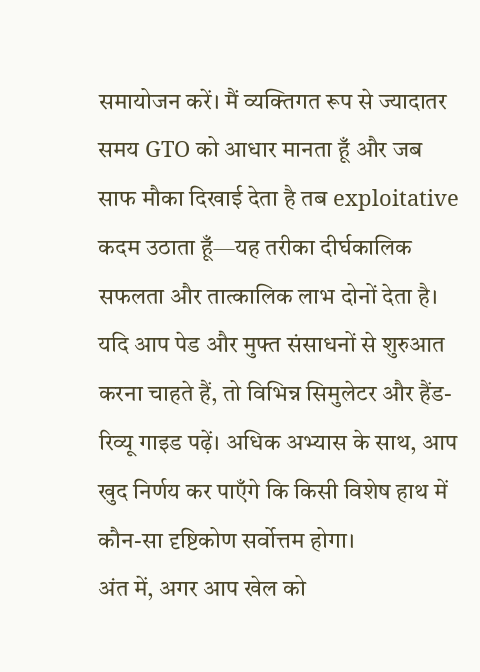समायोजन करें। मैं व्यक्तिगत रूप से ज्यादातर समय GTO को आधार मानता हूँ और जब साफ मौका दिखाई देता है तब exploitative कदम उठाता हूँ—यह तरीका दीर्घकालिक सफलता और तात्कालिक लाभ दोनों देता है।
यदि आप पेड और मुफ्त संसाधनों से शुरुआत करना चाहते हैं, तो विभिन्न सिमुलेटर और हैंड-रिव्यू गाइड पढ़ें। अधिक अभ्यास के साथ, आप खुद निर्णय कर पाएँगे कि किसी विशेष हाथ में कौन-सा दृष्टिकोण सर्वोत्तम होगा।
अंत में, अगर आप खेल को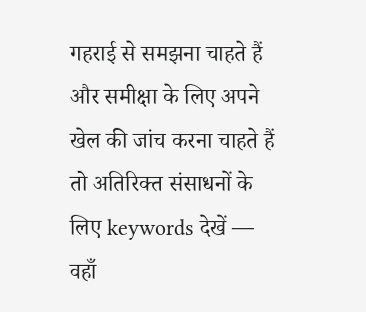गहराई से समझना चाहते हैं और समीक्षा के लिए अपने खेल की जांच करना चाहते हैं तो अतिरिक्त संसाधनों के लिए keywords देखें — वहाँ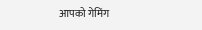आपको गेमिंग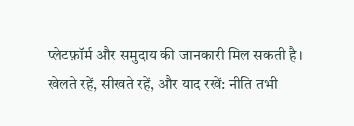प्लेटफ़ॉर्म और समुदाय की जानकारी मिल सकती है।
खेलते रहें, सीखते रहें, और याद रखें: नीति तभी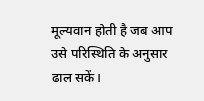मूल्यवान होती है जब आप उसे परिस्थिति के अनुसार ढाल सकें।